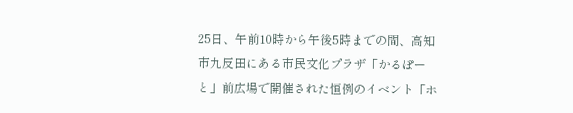25日、午前10時から午後5時までの間、高知市九反田にある市民文化プラザ「かるぽーと」前広場で開催された恒例のイベント「ホ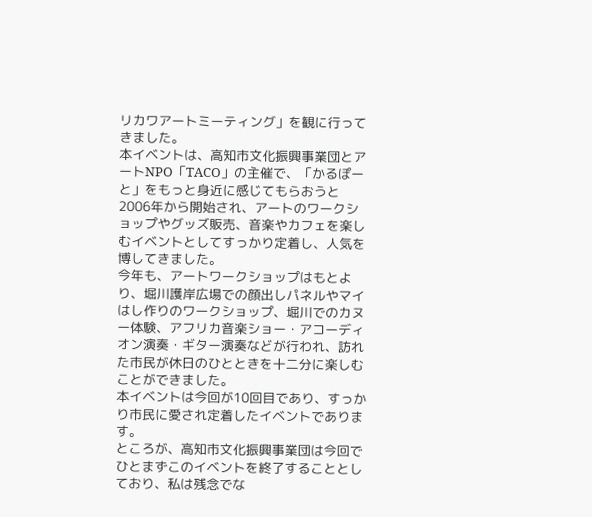リカワアートミーティング」を観に行ってきました。
本イベントは、高知市文化振興事業団とアートNPO「TACO」の主催で、「かるぽーと」をもっと身近に感じてもらおうと2006年から開始され、アートのワークショップやグッズ販売、音楽やカフェを楽しむイベントとしてすっかり定着し、人気を博してきました。
今年も、アートワークショップはもとより、堀川護岸広場での顔出しパネルやマイはし作りのワークショップ、堀川でのカヌー体験、アフリカ音楽ショー・アコーディオン演奏・ギター演奏などが行われ、訪れた市民が休日のひとときを十二分に楽しむことができました。
本イベントは今回が10回目であり、すっかり市民に愛され定着したイベントであります。
ところが、高知市文化振興事業団は今回でひとまずこのイベントを終了することとしており、私は残念でな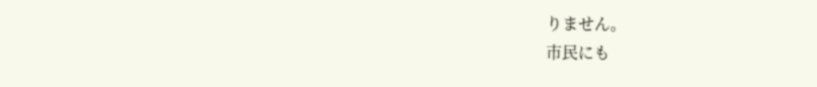りません。
市民にも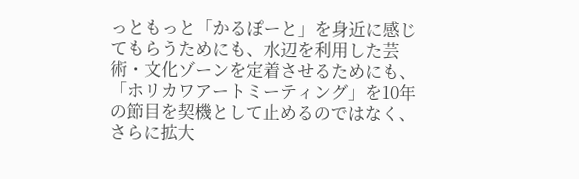っともっと「かるぽーと」を身近に感じてもらうためにも、水辺を利用した芸術・文化ゾーンを定着させるためにも、「ホリカワアートミーティング」を10年の節目を契機として止めるのではなく、さらに拡大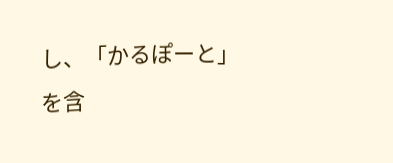し、「かるぽーと」を含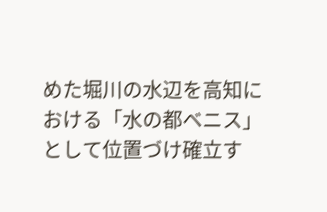めた堀川の水辺を高知における「水の都ベニス」として位置づけ確立す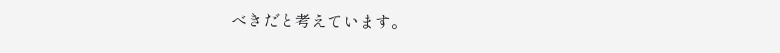べきだと考えています。